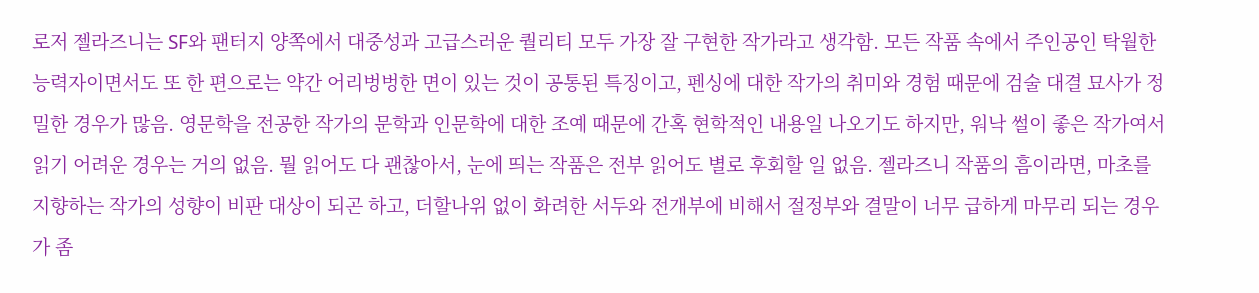로저 젤라즈니는 SF와 팬터지 양쪽에서 대중성과 고급스러운 퀄리티 모두 가장 잘 구현한 작가라고 생각함. 모든 작품 속에서 주인공인 탁월한 능력자이면서도 또 한 편으로는 약간 어리벙벙한 면이 있는 것이 공통된 특징이고, 펜싱에 대한 작가의 취미와 경험 때문에 검술 대결 묘사가 정밀한 경우가 많음. 영문학을 전공한 작가의 문학과 인문학에 대한 조예 때문에 간혹 현학적인 내용일 나오기도 하지만, 워낙 썰이 좋은 작가여서 읽기 어려운 경우는 거의 없음. 뭘 읽어도 다 괜찮아서, 눈에 띄는 작품은 전부 읽어도 별로 후회할 일 없음. 젤라즈니 작품의 흠이라면, 마초를 지향하는 작가의 성향이 비판 대상이 되곤 하고, 더할나위 없이 화려한 서두와 전개부에 비해서 절정부와 결말이 너무 급하게 마무리 되는 경우가 좀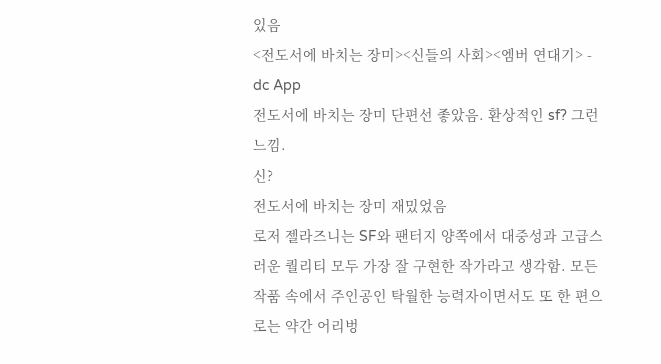있음
<전도서에 바치는 장미><신들의 사회><엠버 연대기> - dc App
전도서에 바치는 장미 단편선 좋았음. 환상적인 sf? 그런 느낌.
신?
전도서에 바치는 장미 재밌었음
로저 젤라즈니는 SF와 팬터지 양쪽에서 대중성과 고급스러운 퀄리티 모두 가장 잘 구현한 작가라고 생각함. 모든 작품 속에서 주인공인 탁월한 능력자이면서도 또 한 편으로는 약간 어리벙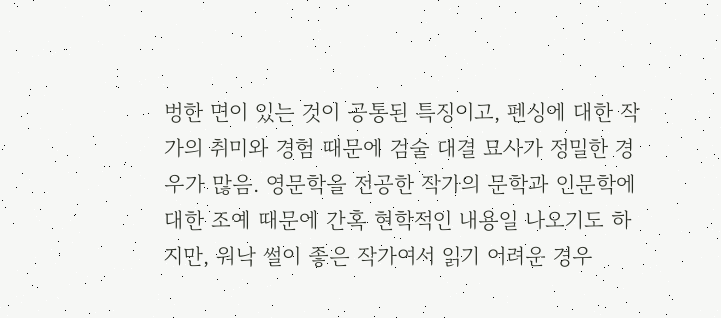벙한 면이 있는 것이 공통된 특징이고, 펜싱에 대한 작가의 취미와 경험 때문에 검술 대결 묘사가 정밀한 경우가 많음. 영문학을 전공한 작가의 문학과 인문학에 대한 조예 때문에 간혹 현학적인 내용일 나오기도 하지만, 워낙 썰이 좋은 작가여서 읽기 어려운 경우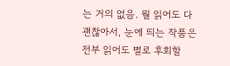는 거의 없음. 뭘 읽어도 다 괜찮아서, 눈에 띄는 작품은 전부 읽어도 별로 후회할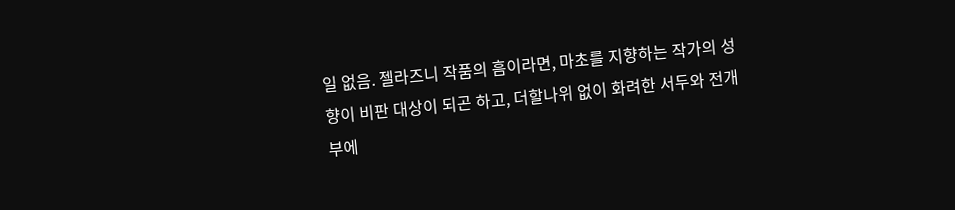일 없음. 젤라즈니 작품의 흠이라면, 마초를 지향하는 작가의 성향이 비판 대상이 되곤 하고, 더할나위 없이 화려한 서두와 전개부에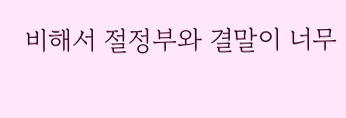비해서 절정부와 결말이 너무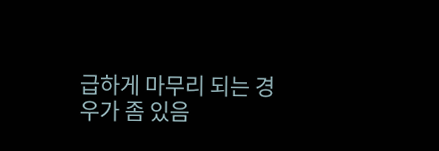급하게 마무리 되는 경우가 좀 있음